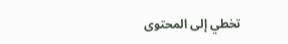تخطي إلى المحتوى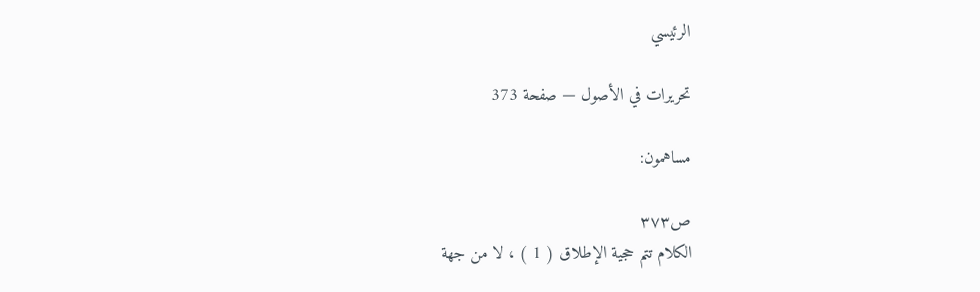الرئيسي

تحريرات في الأصول — صفحة 373

مساهمون:

ص٣٧٣
الكلام تتم حجية الإطلاق ( 1 ) ، لا من جهة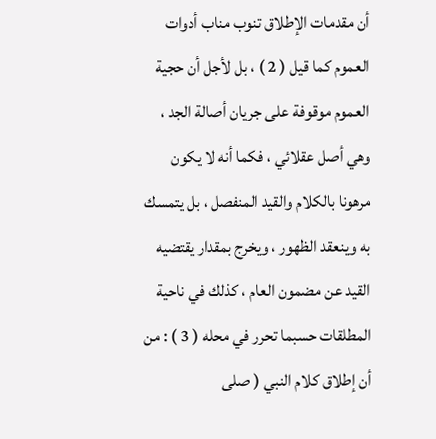أن مقدمات الإطلاق تنوب مناب أدوات العموم كما قيل ( 2 ) ، بل لأجل أن حجية العموم موقوفة على جريان أصالة الجد ، وهي أصل عقلائي ، فكما أنه لا يكون مرهونا بالكلام والقيد المنفصل ، بل يتمسك به وينعقد الظهور ، ويخرج بمقدار يقتضيه القيد عن مضمون العام ، كذلك في ناحية المطلقات حسبما تحرر في محله ( 3 ) : من أن إطلاق كلام النبي ( صلى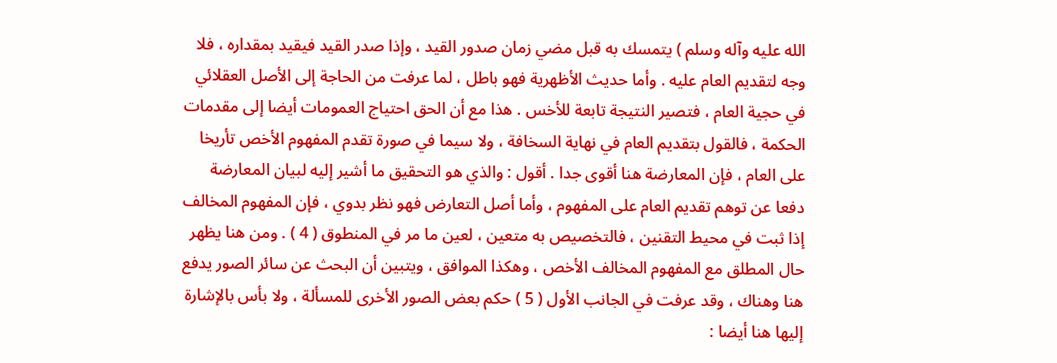الله عليه وآله وسلم ) يتمسك به قبل مضي زمان صدور القيد ، وإذا صدر القيد فيقيد بمقداره ، فلا وجه لتقديم العام عليه . وأما حديث الأظهرية فهو باطل ، لما عرفت من الحاجة إلى الأصل العقلائي في حجية العام ، فتصير النتيجة تابعة للأخس . هذا مع أن الحق احتياج العمومات أيضا إلى مقدمات الحكمة ، فالقول بتقديم العام في نهاية السخافة ، ولا سيما في صورة تقدم المفهوم الأخص تأريخا على العام ، فإن المعارضة هنا أقوى جدا . أقول : والذي هو التحقيق ما أشير إليه لبيان المعارضة دفعا عن توهم تقديم العام على المفهوم ، وأما أصل التعارض فهو نظر بدوي ، فإن المفهوم المخالف إذا ثبت في محيط التقنين ، فالتخصيص به متعين ، لعين ما مر في المنطوق ( 4 ) . ومن هنا يظهر حال المطلق مع المفهوم المخالف الأخص ، وهكذا الموافق ، ويتبين أن البحث عن سائر الصور يدفع هنا وهناك ، وقد عرفت في الجانب الأول ( 5 ) حكم بعض الصور الأخرى للمسألة ، ولا بأس بالإشارة إليها هنا أيضا :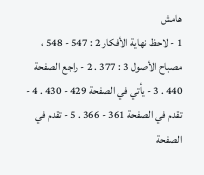هامش
1 - لاحظ نهاية الأفكار 2 : 547 - 548 ، مصباح الأصول 3 : 377 . 2 - راجع الصفحة 440 . 3 - يأتي في الصفحة 429 - 430 . 4 - تقدم في الصفحة 361 - 366 . 5 - تقدم في الصفحة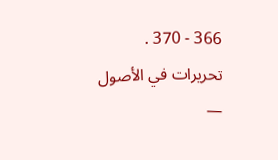366 - 370 .
تحريرات في الأصول —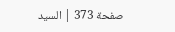صفحة 373 | السيد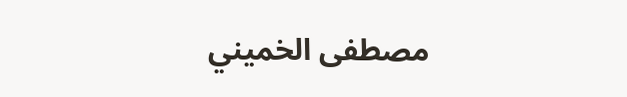مصطفى الخميني